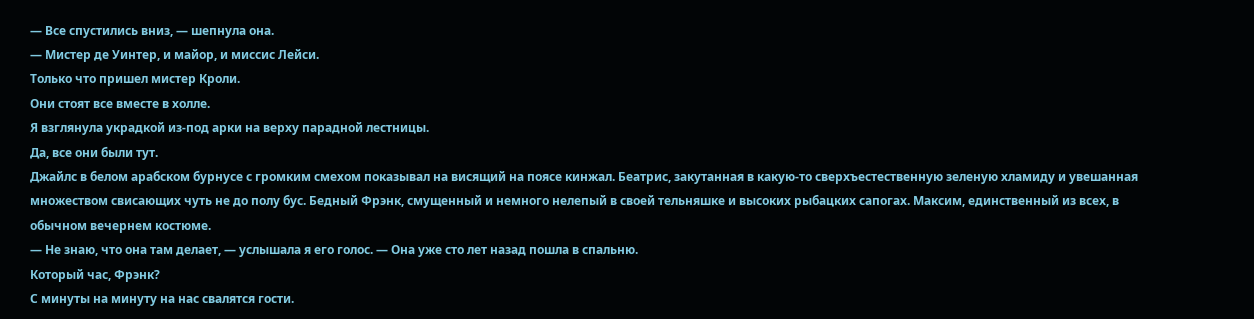— Все спустились вниз, — шепнула она.
— Мистер де Уинтер, и майор, и миссис Лейси.
Только что пришел мистер Кроли.
Они стоят все вместе в холле.
Я взглянула украдкой из-под арки на верху парадной лестницы.
Да, все они были тут.
Джайлс в белом арабском бурнусе с громким смехом показывал на висящий на поясе кинжал. Беатрис, закутанная в какую-то сверхъестественную зеленую хламиду и увешанная множеством свисающих чуть не до полу бус. Бедный Фрэнк, смущенный и немного нелепый в своей тельняшке и высоких рыбацких сапогах. Максим, единственный из всех, в обычном вечернем костюме.
— Не знаю, что она там делает, — услышала я его голос. — Она уже сто лет назад пошла в спальню.
Который час, Фрэнк?
С минуты на минуту на нас свалятся гости.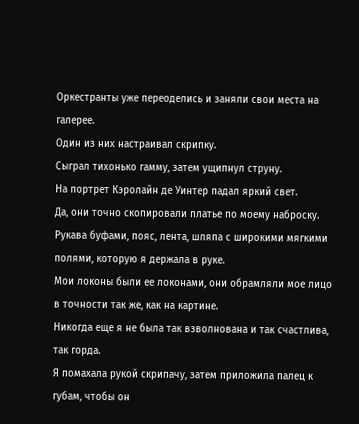Оркестранты уже переоделись и заняли свои места на галерее.
Один из них настраивал скрипку.
Сыграл тихонько гамму, затем ущипнул струну.
На портрет Кэролайн де Уинтер падал яркий свет.
Да, они точно скопировали платье по моему наброску.
Рукава буфами, пояс, лента, шляпа с широкими мягкими полями, которую я держала в руке.
Мои локоны были ее локонами, они обрамляли мое лицо в точности так же, как на картине.
Никогда еще я не была так взволнована и так счастлива, так горда.
Я помахала рукой скрипачу, затем приложила палец к губам, чтобы он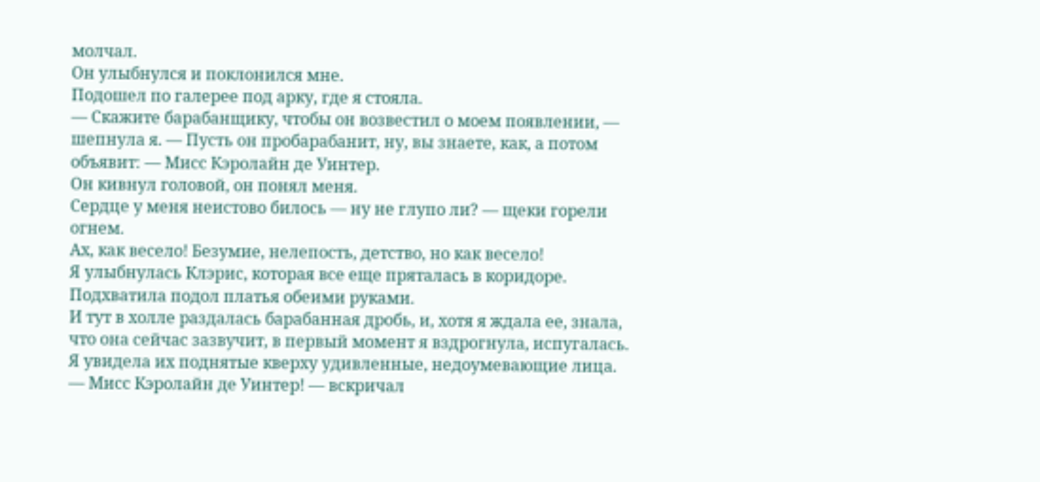молчал.
Он улыбнулся и поклонился мне.
Подошел по галерее под арку, где я стояла.
— Скажите барабанщику, чтобы он возвестил о моем появлении, — шепнула я. — Пусть он пробарабанит, ну, вы знаете, как, а потом объявит: — Мисс Кэролайн де Уинтер.
Он кивнул головой, он понял меня.
Сердце у меня неистово билось — ну не глупо ли? — щеки горели огнем.
Ах, как весело! Безумие, нелепость, детство, но как весело!
Я улыбнулась Клэрис, которая все еще пряталась в коридоре.
Подхватила подол платья обеими руками.
И тут в холле раздалась барабанная дробь, и, хотя я ждала ее, знала, что она сейчас зазвучит, в первый момент я вздрогнула, испугалась.
Я увидела их поднятые кверху удивленные, недоумевающие лица.
— Мисс Кэролайн де Уинтер! — вскричал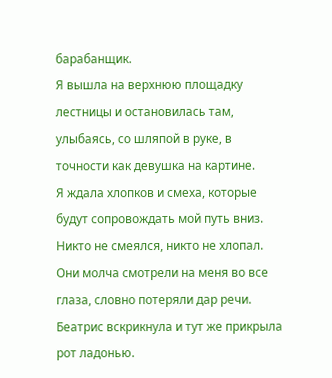барабанщик.
Я вышла на верхнюю площадку лестницы и остановилась там, улыбаясь, со шляпой в руке, в точности как девушка на картине.
Я ждала хлопков и смеха, которые будут сопровождать мой путь вниз.
Никто не смеялся, никто не хлопал.
Они молча смотрели на меня во все глаза, словно потеряли дар речи.
Беатрис вскрикнула и тут же прикрыла рот ладонью.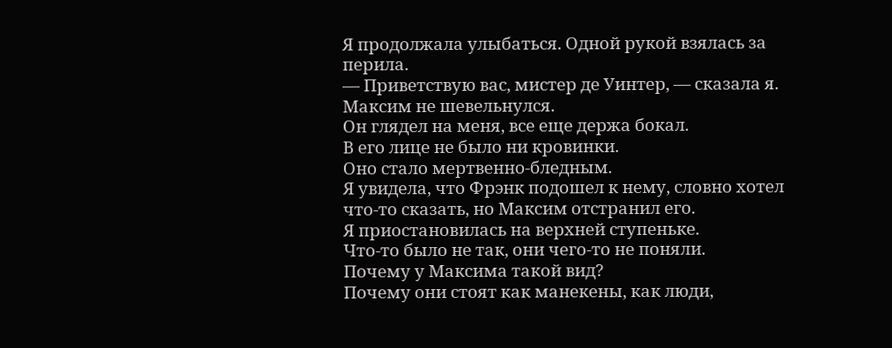Я продолжала улыбаться. Одной рукой взялась за перила.
— Приветствую вас, мистер де Уинтер, — сказала я.
Максим не шевельнулся.
Он глядел на меня, все еще держа бокал.
В его лице не было ни кровинки.
Оно стало мертвенно-бледным.
Я увидела, что Фрэнк подошел к нему, словно хотел что-то сказать, но Максим отстранил его.
Я приостановилась на верхней ступеньке.
Что-то было не так, они чего-то не поняли.
Почему у Максима такой вид?
Почему они стоят как манекены, как люди,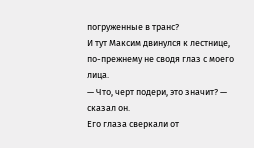погруженные в транс?
И тут Максим двинулся к лестнице, по-прежнему не сводя глаз с моего лица.
— Что, черт подери, это значит? — сказал он.
Его глаза сверкали от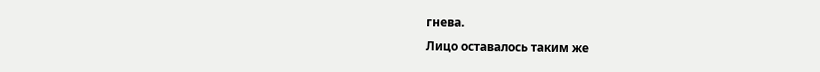гнева.
Лицо оставалось таким же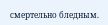смертельно бледным.